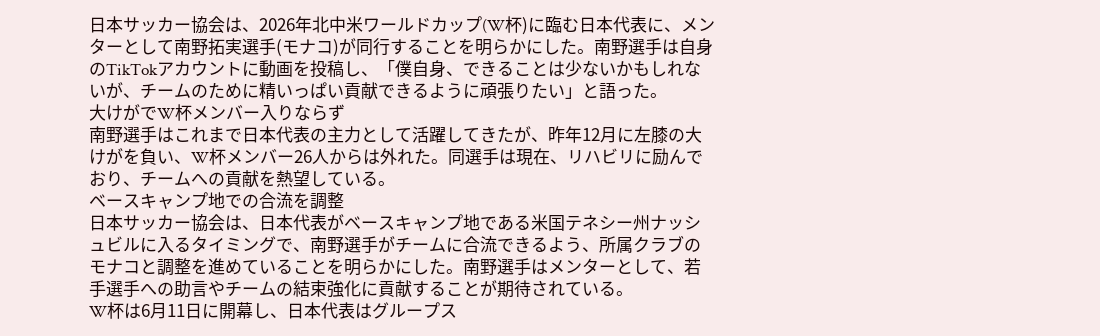日本サッカー協会は、2026年北中米ワールドカップ(W杯)に臨む日本代表に、メンターとして南野拓実選手(モナコ)が同行することを明らかにした。南野選手は自身のTikTokアカウントに動画を投稿し、「僕自身、できることは少ないかもしれないが、チームのために精いっぱい貢献できるように頑張りたい」と語った。
大けがでW杯メンバー入りならず
南野選手はこれまで日本代表の主力として活躍してきたが、昨年12月に左膝の大けがを負い、W杯メンバー26人からは外れた。同選手は現在、リハビリに励んでおり、チームへの貢献を熱望している。
ベースキャンプ地での合流を調整
日本サッカー協会は、日本代表がベースキャンプ地である米国テネシー州ナッシュビルに入るタイミングで、南野選手がチームに合流できるよう、所属クラブのモナコと調整を進めていることを明らかにした。南野選手はメンターとして、若手選手への助言やチームの結束強化に貢献することが期待されている。
W杯は6月11日に開幕し、日本代表はグループス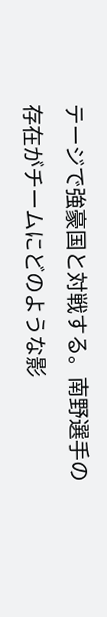テージで強豪国と対戦する。南野選手の存在がチームにどのような影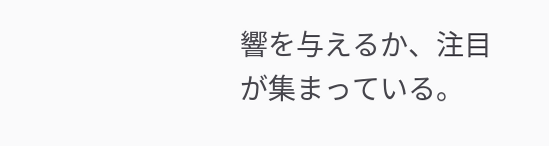響を与えるか、注目が集まっている。